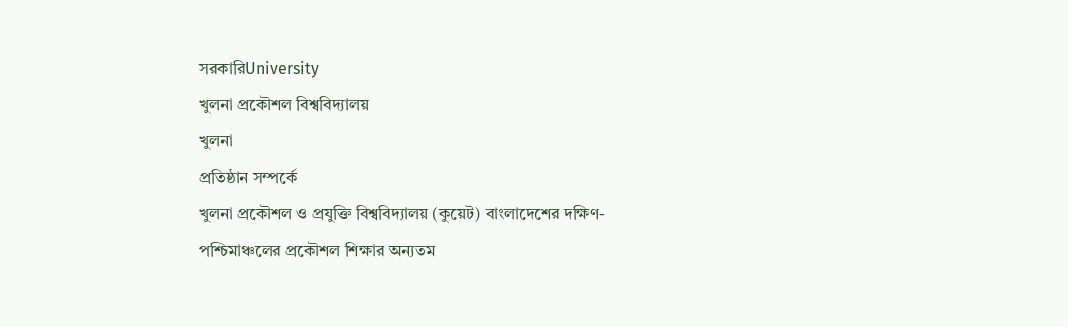সরকারিUniversity
খুলনা প্রকৌশল বিশ্ববিদ্যালয়
খুলনা
প্রতিষ্ঠান সম্পর্কে
খুলনা প্রকৌশল ও প্রযুক্তি বিশ্ববিদ্যালয় (কুয়েট) বাংলাদেশের দক্ষিণ-পশ্চিমাঞ্চলের প্রকৌশল শিক্ষার অন্যতম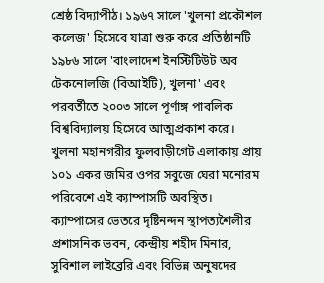শ্রেষ্ঠ বিদ্যাপীঠ। ১৯৬৭ সালে 'খুলনা প্রকৌশল কলেজ' হিসেবে যাত্রা শুরু করে প্রতিষ্ঠানটি ১৯৮৬ সালে 'বাংলাদেশ ইনস্টিটিউট অব টেকনোলজি (বিআইটি), খুলনা' এবং পরবর্তীতে ২০০৩ সালে পূর্ণাঙ্গ পাবলিক বিশ্ববিদ্যালয় হিসেবে আত্মপ্রকাশ করে। খুলনা মহানগরীর ফুলবাড়ীগেট এলাকায় প্রায় ১০১ একর জমির ওপর সবুজে ঘেরা মনোরম পরিবেশে এই ক্যাম্পাসটি অবস্থিত। ক্যাম্পাসের ভেতরে দৃষ্টিনন্দন স্থাপত্যশৈলীর প্রশাসনিক ভবন, কেন্দ্রীয় শহীদ মিনার, সুবিশাল লাইব্রেরি এবং বিভিন্ন অনুষদের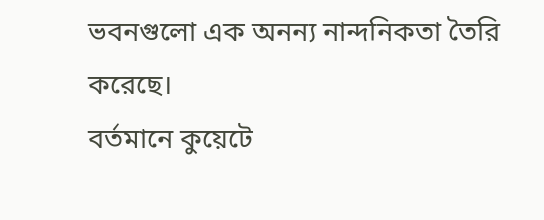ভবনগুলো এক অনন্য নান্দনিকতা তৈরি করেছে।
বর্তমানে কুয়েটে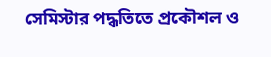সেমিস্টার পদ্ধতিতে প্রকৌশল ও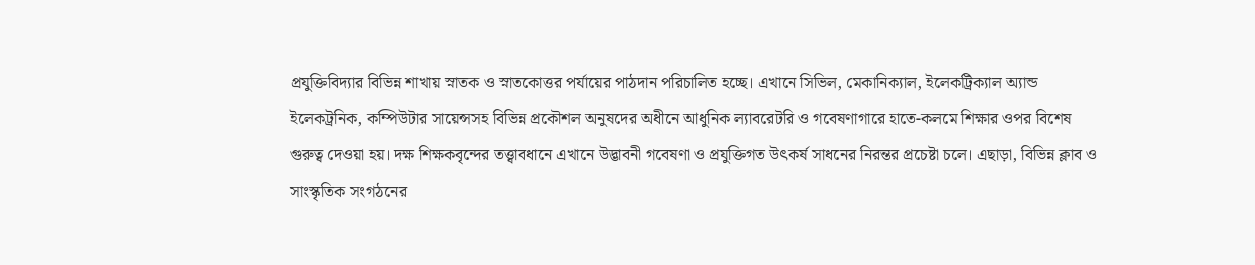প্রযুক্তিবিদ্যার বিভিন্ন শাখায় স্নাতক ও স্নাতকোত্তর পর্যায়ের পাঠদান পরিচালিত হচ্ছে। এখানে সিভিল, মেকানিক্যাল, ইলেকট্রিক্যাল অ্যান্ড ইলেকট্রনিক, কম্পিউটার সায়েন্সসহ বিভিন্ন প্রকৌশল অনুষদের অধীনে আধুনিক ল্যাবরেটরি ও গবেষণাগারে হাতে-কলমে শিক্ষার ওপর বিশেষ গুরুত্ব দেওয়া হয়। দক্ষ শিক্ষকবৃন্দের তত্ত্বাবধানে এখানে উদ্ভাবনী গবেষণা ও প্রযুক্তিগত উৎকর্ষ সাধনের নিরন্তর প্রচেষ্টা চলে। এছাড়া, বিভিন্ন ক্লাব ও সাংস্কৃতিক সংগঠনের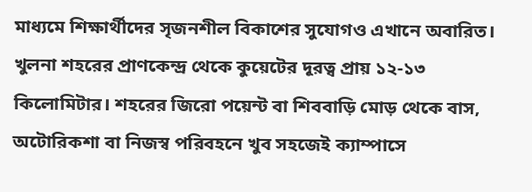মাধ্যমে শিক্ষার্থীদের সৃজনশীল বিকাশের সুযোগও এখানে অবারিত।
খুলনা শহরের প্রাণকেন্দ্র থেকে কুয়েটের দূরত্ব প্রায় ১২-১৩ কিলোমিটার। শহরের জিরো পয়েন্ট বা শিববাড়ি মোড় থেকে বাস, অটোরিকশা বা নিজস্ব পরিবহনে খুব সহজেই ক্যাম্পাসে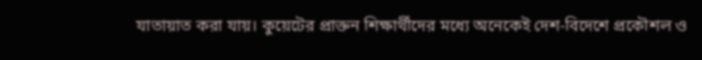যাতায়াত করা যায়। কুয়েটের প্রাক্তন শিক্ষার্থীদের মধ্যে অনেকেই দেশ-বিদেশে প্রকৌশল ও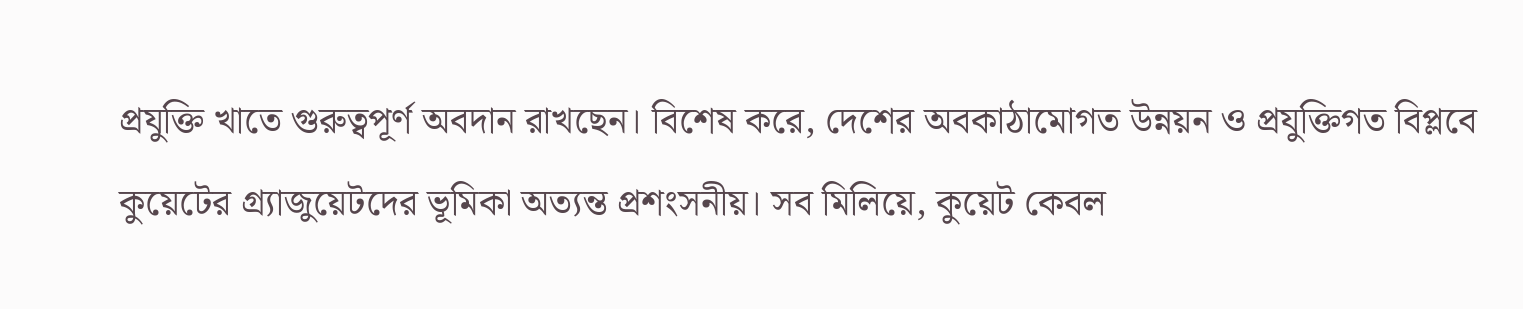প্রযুক্তি খাতে গুরুত্বপূর্ণ অবদান রাখছেন। বিশেষ করে, দেশের অবকাঠামোগত উন্নয়ন ও প্রযুক্তিগত বিপ্লবে কুয়েটের গ্র্যাজুয়েটদের ভূমিকা অত্যন্ত প্রশংসনীয়। সব মিলিয়ে, কুয়েট কেবল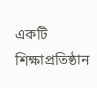একটি শিক্ষাপ্রতিষ্ঠান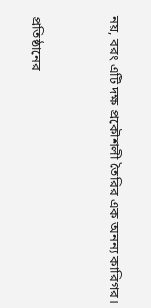নয়, বরং এটি দক্ষ প্রকৌশলী তৈরির এক অনন্য কারিগর।


প্রতিষ্ঠানের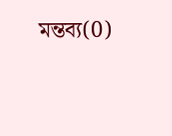মন্তব্য(0)